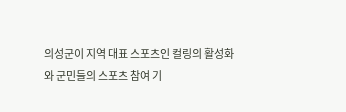의성군이 지역 대표 스포츠인 컬링의 활성화와 군민들의 스포츠 참여 기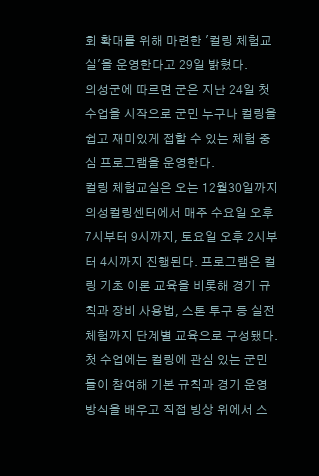회 확대를 위해 마련한 '컬링 체험교실'을 운영한다고 29일 밝혔다.
의성군에 따르면 군은 지난 24일 첫 수업을 시작으로 군민 누구나 컬링을 쉽고 재미있게 접할 수 있는 체험 중심 프로그램을 운영한다.
컬링 체험교실은 오는 12월30일까지 의성컬링센터에서 매주 수요일 오후 7시부터 9시까지, 토요일 오후 2시부터 4시까지 진행된다. 프로그램은 컬링 기초 이론 교육을 비롯해 경기 규칙과 장비 사용법, 스톤 투구 등 실전 체험까지 단계별 교육으로 구성됐다.
첫 수업에는 컬링에 관심 있는 군민들이 참여해 기본 규칙과 경기 운영 방식을 배우고 직접 빙상 위에서 스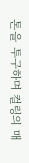톤을 투구하며 컬링의 매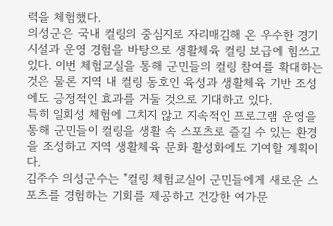력을 체험했다.
의성군은 국내 컬링의 중심지로 자리매김해 온 우수한 경기시설과 운영 경험을 바탕으로 생활체육 컬링 보급에 힘쓰고 있다. 이번 체험교실을 통해 군민들의 컬링 참여를 확대하는 것은 물론 지역 내 컬링 동호인 육성과 생활체육 기반 조성에도 긍정적인 효과를 거둘 것으로 기대하고 있다.
특히 일회성 체험에 그치지 않고 지속적인 프로그램 운영을 통해 군민들이 컬링을 생활 속 스포츠로 즐길 수 있는 환경을 조성하고 지역 생활체육 문화 활성화에도 기여할 계획이다.
김주수 의성군수는 "컬링 체험교실이 군민들에게 새로운 스포츠를 경험하는 기회를 제공하고 건강한 여가문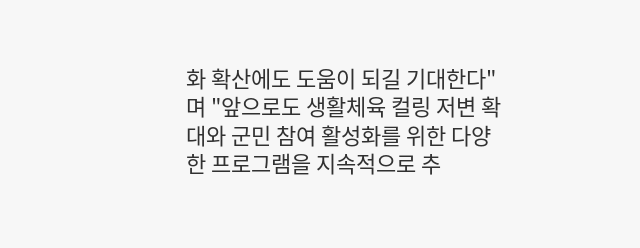화 확산에도 도움이 되길 기대한다"며 "앞으로도 생활체육 컬링 저변 확대와 군민 참여 활성화를 위한 다양한 프로그램을 지속적으로 추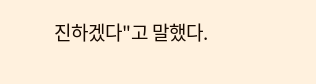진하겠다"고 말했다.